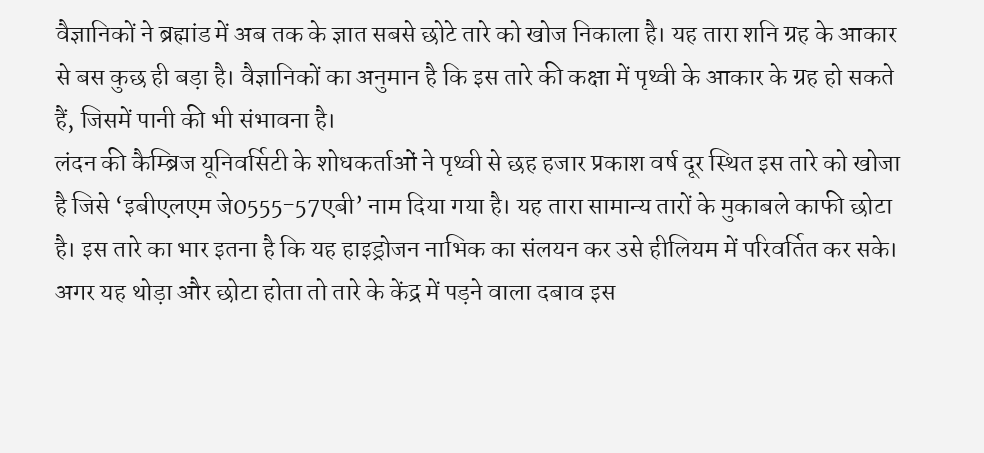वैज्ञानिकों ने ब्रह्मांड में अब तक के ज्ञात सबसे छोटे तारे को खोज निकाला है। यह तारा शनि ग्रह के आकार से बस कुछ ही बड़ा है। वैज्ञानिकों का अनुमान है कि इस तारे की कक्षा में पृथ्वी के आकार के ग्रह हो सकते हैं, जिसमें पानी की भी संभावना है।
लंदन की कैम्ब्रिज यूनिवर्सिटी के शोधकर्ताओं ने पृथ्वी से छह हजार प्रकाश वर्ष दूर स्थित इस तारे को खोजा है जिसे ‘इबीएलएम जे0555-57एबी’ नाम दिया गया है। यह तारा सामान्य तारों के मुकाबले काफी छोटा है। इस तारे का भार इतना है कि यह हाइड्रोजन नाभिक का संलयन कर उसे हीलियम में परिवर्तित कर सके।
अगर यह थोड़ा और छोटा होता तो तारे के केंद्र में पड़ने वाला दबाव इस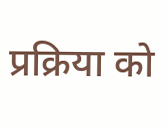प्रक्रिया को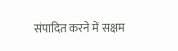संपादित करने में सक्षम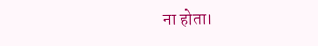ना होता।